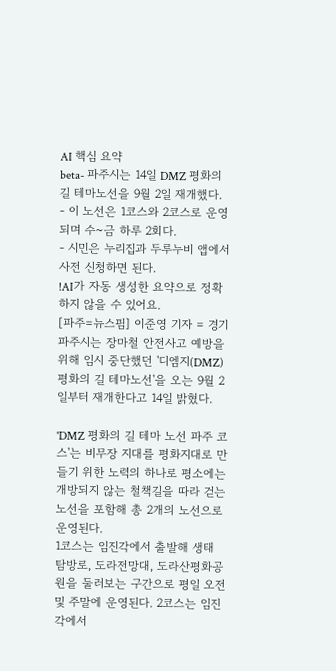AI 핵심 요약
beta- 파주시는 14일 DMZ 평화의 길 테마노선을 9월 2일 재개했다.
- 이 노선은 1코스와 2코스로 운영되며 수~금 하루 2회다.
- 시민은 누리집과 두루누비 앱에서 사전 신청하면 된다.
!AI가 자동 생성한 요약으로 정확하지 않을 수 있어요.
[파주=뉴스핌] 이준영 기자 = 경기 파주시는 장마철 안전사고 예방을 위해 임시 중단했던 '디엠지(DMZ) 평화의 길 테마노선'을 오는 9월 2일부터 재개한다고 14일 밝혔다.

'DMZ 평화의 길 테마 노선 파주 코스'는 비무장 지대를 평화지대로 만들기 위한 노력의 하나로 평소에는 개방되지 않는 철책길을 따라 걷는 노선을 포함해 총 2개의 노선으로 운영된다.
1코스는 임진각에서 출발해 생태 탐방로, 도라전망대, 도라산평화공원을 둘러보는 구간으로 평일 오전 및 주말에 운영된다. 2코스는 임진각에서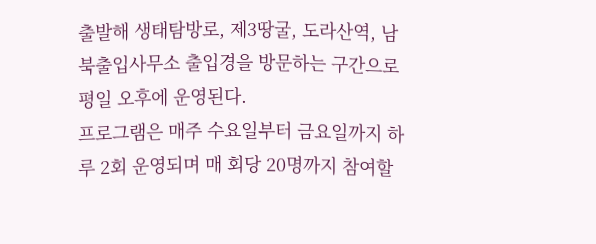출발해 생태탐방로, 제3땅굴, 도라산역, 남북출입사무소 출입경을 방문하는 구간으로 평일 오후에 운영된다.
프로그램은 매주 수요일부터 금요일까지 하루 2회 운영되며 매 회당 20명까지 참여할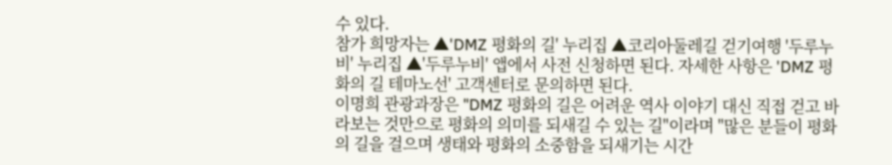수 있다.
참가 희망자는 ▲'DMZ 평화의 길' 누리집 ▲코리아둘레길 걷기여행 '두루누비' 누리집 ▲'두루누비' 앱에서 사전 신청하면 된다. 자세한 사항은 'DMZ 평화의 길 테마노선' 고객센터로 문의하면 된다.
이명희 관광과장은 "DMZ 평화의 길은 어려운 역사 이야기 대신 직접 걷고 바라보는 것만으로 평화의 의미를 되새길 수 있는 길"이라며 "많은 분들이 평화의 길을 걸으며 생태와 평화의 소중함을 되새기는 시간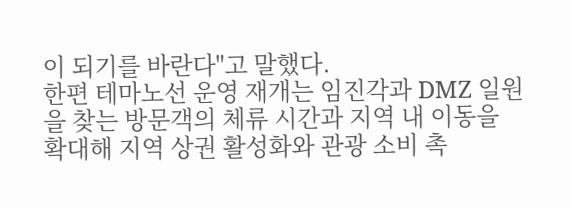이 되기를 바란다"고 말했다.
한편 테마노선 운영 재개는 임진각과 DMZ 일원을 찾는 방문객의 체류 시간과 지역 내 이동을 확대해 지역 상권 활성화와 관광 소비 촉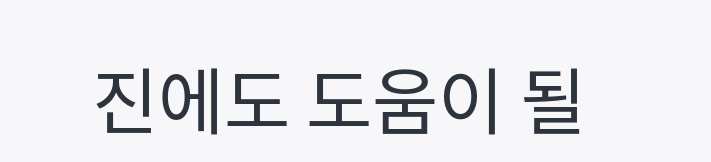진에도 도움이 될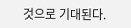것으로 기대된다.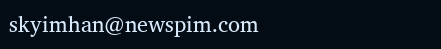skyimhan@newspim.com